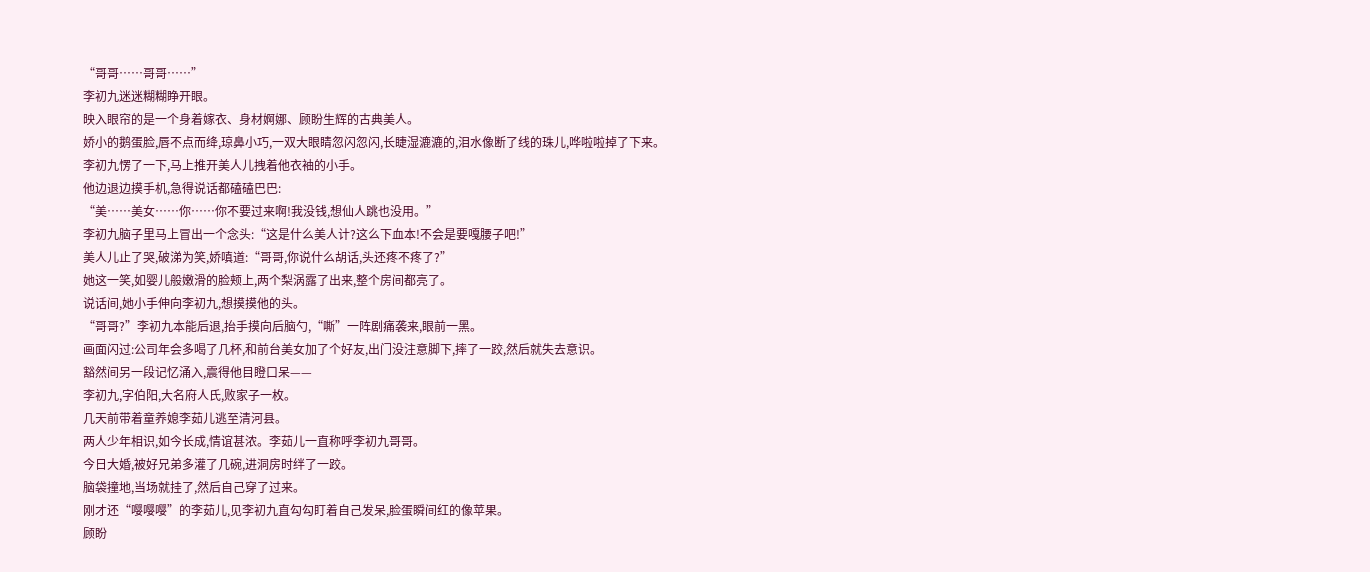“哥哥……哥哥……”
李初九迷迷糊糊睁开眼。
映入眼帘的是一个身着嫁衣、身材婀娜、顾盼生辉的古典美人。
娇小的鹅蛋脸,唇不点而绛,琼鼻小巧,一双大眼睛忽闪忽闪,长睫湿漉漉的,泪水像断了线的珠儿,哗啦啦掉了下来。
李初九愣了一下,马上推开美人儿拽着他衣袖的小手。
他边退边摸手机,急得说话都磕磕巴巴:
“美……美女……你……你不要过来啊!我没钱,想仙人跳也没用。”
李初九脑子里马上冒出一个念头:“这是什么美人计?这么下血本!不会是要嘎腰子吧!”
美人儿止了哭,破涕为笑,娇嗔道:“哥哥,你说什么胡话,头还疼不疼了?”
她这一笑,如婴儿般嫩滑的脸颊上,两个梨涡露了出来,整个房间都亮了。
说话间,她小手伸向李初九,想摸摸他的头。
“哥哥?”李初九本能后退,抬手摸向后脑勺,“嘶”一阵剧痛袭来,眼前一黑。
画面闪过:公司年会多喝了几杯,和前台美女加了个好友,出门没注意脚下,摔了一跤,然后就失去意识。
豁然间另一段记忆涌入,震得他目瞪口呆——
李初九,字伯阳,大名府人氏,败家子一枚。
几天前带着童养媳李茹儿逃至清河县。
两人少年相识,如今长成,情谊甚浓。李茹儿一直称呼李初九哥哥。
今日大婚,被好兄弟多灌了几碗,进洞房时绊了一跤。
脑袋撞地,当场就挂了,然后自己穿了过来。
刚才还“嘤嘤嘤”的李茹儿,见李初九直勾勾盯着自己发呆,脸蛋瞬间红的像苹果。
顾盼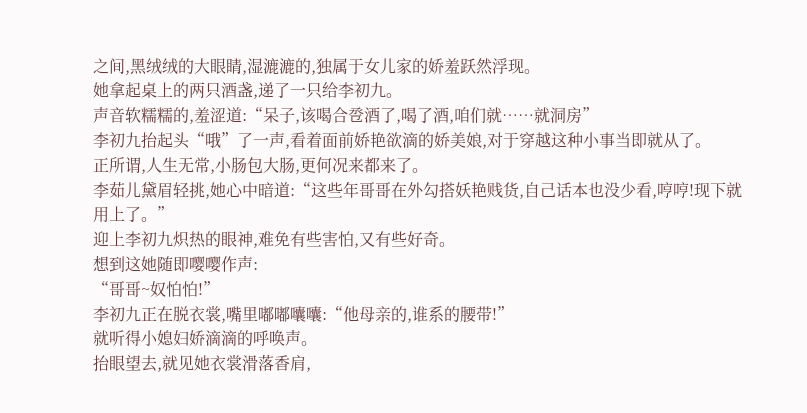之间,黑绒绒的大眼睛,湿漉漉的,独属于女儿家的娇羞跃然浮现。
她拿起桌上的两只酒盏,递了一只给李初九。
声音软糯糯的,羞涩道:“呆子,该喝合卺酒了,喝了酒,咱们就……就洞房”
李初九抬起头“哦”了一声,看着面前娇艳欲滴的娇美娘,对于穿越这种小事当即就从了。
正所谓,人生无常,小肠包大肠,更何况来都来了。
李茹儿黛眉轻挑,她心中暗道:“这些年哥哥在外勾搭妖艳贱货,自己话本也没少看,哼哼!现下就用上了。”
迎上李初九炽热的眼神,难免有些害怕,又有些好奇。
想到这她随即嘤嘤作声:
“哥哥~奴怕怕!”
李初九正在脱衣裳,嘴里嘟嘟囔囔:“他母亲的,谁系的腰带!”
就听得小媳妇娇滴滴的呼唤声。
抬眼望去,就见她衣裳滑落香肩,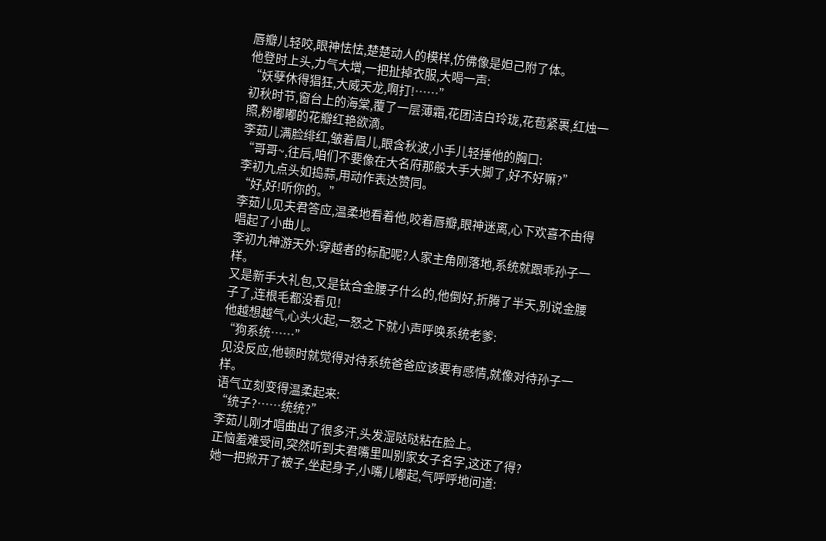唇瓣儿轻咬,眼神怯怯,楚楚动人的模样,仿佛像是妲己附了体。
他登时上头,力气大增,一把扯掉衣服,大喝一声:
“妖孽休得猖狂,大威天龙,啊打!……”
初秋时节,窗台上的海棠,覆了一层薄霜,花团洁白玲珑,花苞紧裹,红烛一照,粉嘟嘟的花瓣红艳欲滴。
李茹儿满脸绯红,皱着眉儿,眼含秋波,小手儿轻捶他的胸口:
“哥哥~,往后,咱们不要像在大名府那般大手大脚了,好不好嘛?”
李初九点头如捣蒜,用动作表达赞同。
“好,好!听你的。”
李茹儿见夫君答应,温柔地看着他,咬着唇瓣,眼神迷离,心下欢喜不由得唱起了小曲儿。
李初九神游天外:穿越者的标配呢?人家主角刚落地,系统就跟乖孙子一样。
又是新手大礼包,又是钛合金腰子什么的,他倒好,折腾了半天,别说金腰子了,连根毛都没看见!
他越想越气,心头火起,一怒之下就小声呼唤系统老爹:
“狗系统……”
见没反应,他顿时就觉得对待系统爸爸应该要有感情,就像对待孙子一样。
语气立刻变得温柔起来:
“统子?……统统?”
李茹儿刚才唱曲出了很多汗,头发湿哒哒粘在脸上。
正恼羞难受间,突然听到夫君嘴里叫别家女子名字,这还了得?
她一把掀开了被子,坐起身子,小嘴儿嘟起,气呼呼地问道: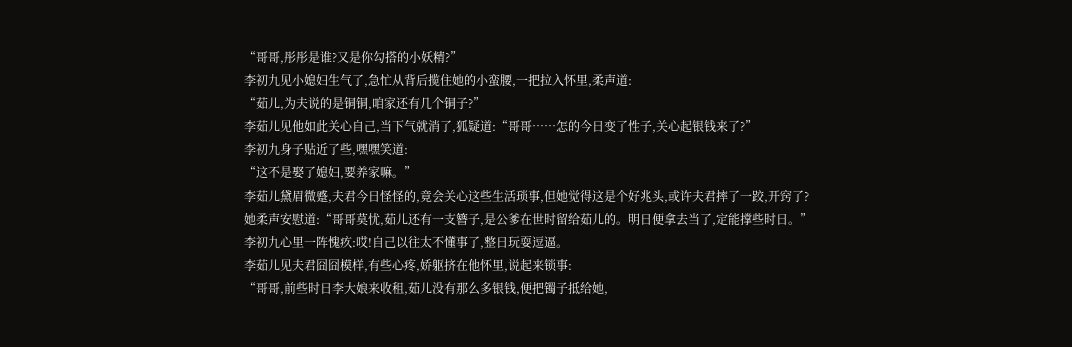“哥哥,彤彤是谁?又是你勾搭的小妖精?”
李初九见小媳妇生气了,急忙从背后揽住她的小蛮腰,一把拉入怀里,柔声道:
“茹儿,为夫说的是铜铜,咱家还有几个铜子?”
李茹儿见他如此关心自己,当下气就消了,狐疑道:“哥哥……怎的今日变了性子,关心起银钱来了?”
李初九身子贴近了些,嘿嘿笑道:
“这不是娶了媳妇,要养家嘛。”
李茹儿黛眉微蹙,夫君今日怪怪的,竟会关心这些生活琐事,但她觉得这是个好兆头,或许夫君摔了一跤,开窍了?
她柔声安慰道:“哥哥莫忧,茹儿还有一支簪子,是公爹在世时留给茹儿的。明日便拿去当了,定能撑些时日。”
李初九心里一阵愧疚:哎!自己以往太不懂事了,整日玩耍逗逼。
李茹儿见夫君囧囧模样,有些心疼,娇躯挤在他怀里,说起来锁事:
“哥哥,前些时日李大娘来收租,茹儿没有那么多银钱,便把镯子抵给她,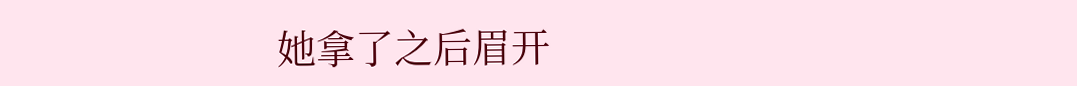她拿了之后眉开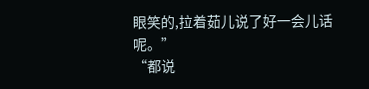眼笑的,拉着茹儿说了好一会儿话呢。”
“都说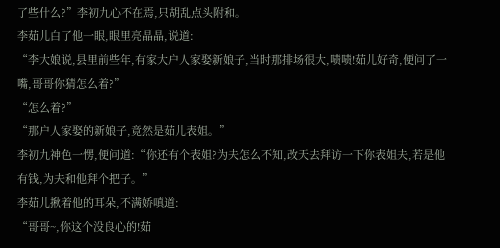了些什么?”李初九心不在焉,只胡乱点头附和。
李茹儿白了他一眼,眼里亮晶晶,说道:
“李大娘说,县里前些年,有家大户人家娶新娘子,当时那排场很大,啧啧!茹儿好奇,便问了一嘴,哥哥你猜怎么着?”
“怎么着?”
“那户人家娶的新娘子,竟然是茹儿表姐。”
李初九神色一愣,便问道:“你还有个表姐?为夫怎么不知,改天去拜访一下你表姐夫,若是他有钱,为夫和他拜个把子。”
李茹儿揪着他的耳朵,不满娇嗔道:
“哥哥~,你这个没良心的!茹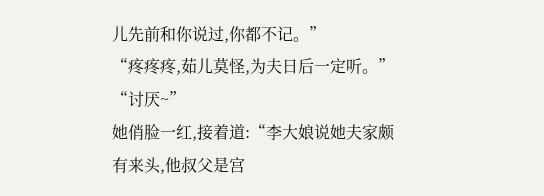儿先前和你说过,你都不记。”
“疼疼疼,茹儿莫怪,为夫日后一定听。”
“讨厌~”
她俏脸一红,接着道:“李大娘说她夫家颇有来头,他叔父是宫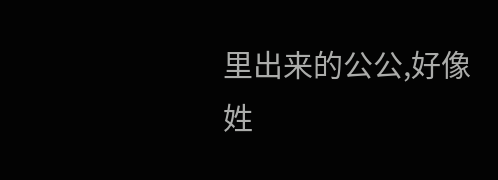里出来的公公,好像姓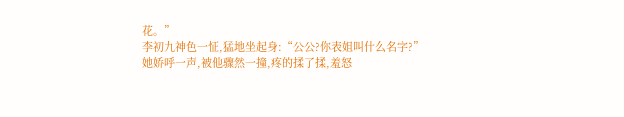花。”
李初九神色一怔,猛地坐起身:“公公?你表姐叫什么名字?”
她娇呼一声,被他骤然一撞,疼的揉了揉,羞怒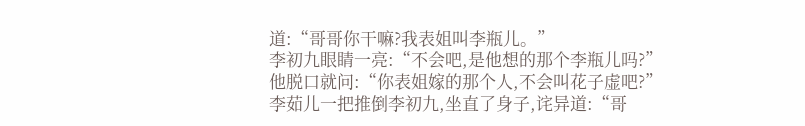道:“哥哥你干嘛?我表姐叫李瓶儿。”
李初九眼睛一亮:“不会吧,是他想的那个李瓶儿吗?”
他脱口就问:“你表姐嫁的那个人,不会叫花子虚吧?”
李茹儿一把推倒李初九,坐直了身子,诧异道:“哥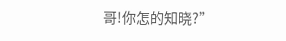哥!你怎的知晓?”